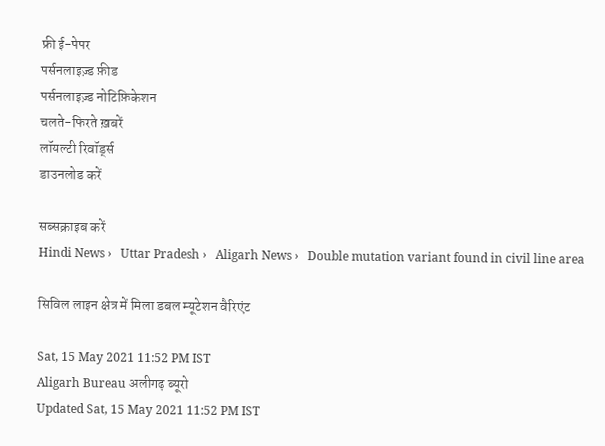फ्री ई-पेपर
पर्सनलाइज़्ड फ़ीड
पर्सनलाइज़्ड नोटिफ़िकेशन
चलते-फिरते ख़बरें
लॉयल्टी रिवॉर्ड्स
डाउनलोड करें

सब्सक्राइब करें
Hindi News ›   Uttar Pradesh ›   Aligarh News ›   Double mutation variant found in civil line area

सिविल लाइन क्षेत्र में मिला डबल म्यूटेशन वैरिएंट

Sat, 15 May 2021 11:52 PM IST
Aligarh Bureau अलीगढ़ ब्यूरो
Updated Sat, 15 May 2021 11:52 PM IST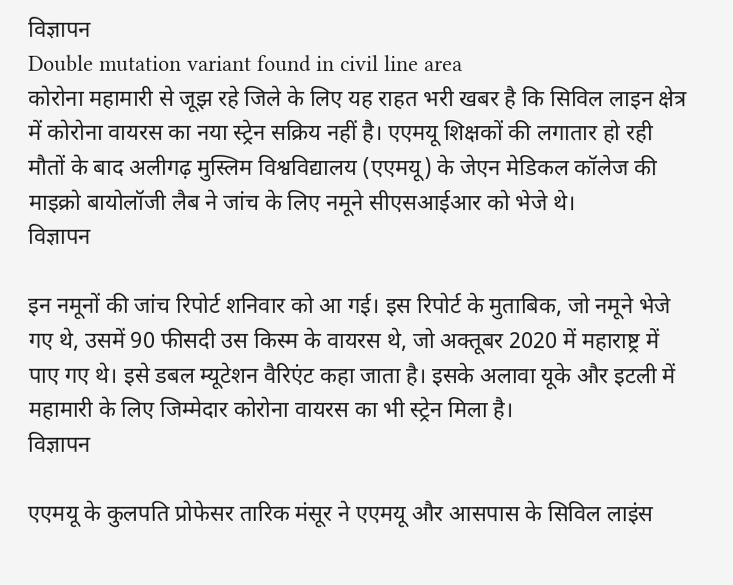विज्ञापन
Double mutation variant found in civil line area
कोरोना महामारी से जूझ रहे जिले के लिए यह राहत भरी खबर है कि सिविल लाइन क्षेत्र में कोरोना वायरस का नया स्ट्रेन सक्रिय नहीं है। एएमयू शिक्षकों की लगातार हो रही मौतों के बाद अलीगढ़ मुस्लिम विश्वविद्यालय (एएमयू) के जेएन मेडिकल कॉलेज की माइक्रो बायोलॉजी लैब ने जांच के लिए नमूने सीएसआईआर को भेजे थे।
विज्ञापन

इन नमूनों की जांच रिपोर्ट शनिवार को आ गई। इस रिपोर्ट के मुताबिक, जो नमूने भेजे गए थे, उसमें 90 फीसदी उस किस्म के वायरस थे, जो अक्तूबर 2020 में महाराष्ट्र में पाए गए थे। इसे डबल म्यूटेशन वैरिएंट कहा जाता है। इसके अलावा यूके और इटली में महामारी के लिए जिम्मेदार कोरोना वायरस का भी स्ट्रेन मिला है।
विज्ञापन

एएमयू के कुलपति प्रोफेसर तारिक मंसूर ने एएमयू और आसपास के सिविल लाइंस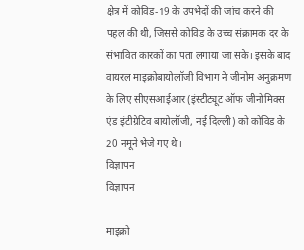क्षेत्र में कोविड-19 के उपभेदों की जांच करने की पहल की थी, जिससे कोविड के उच्च संक्रामक दर के संभावित कारकों का पता लगाया जा सके। इसके बाद वायरल माइक्रोबायोलॉजी विभाग ने जीनोम अनुक्रमण के लिए सीएसआईआर (इंस्टीट्यूट ऑफ जीनोमिक्स एंड इंटीग्रेटिव बायोलॉजी, नई दिल्ली) को कोविड के 20 नमूने भेजे गए थे।
विज्ञापन
विज्ञापन

माइक्रो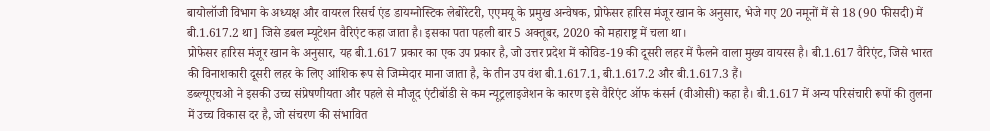बायोलॉजी विभाग के अध्यक्ष और वायरल रिसर्च एंड डायग्नोस्टिक लेबोरेटरी, एएमयू के प्रमुख अन्वेषक, प्रोफेसर हारिस मंजूर खान के अनुसार, भेजे गए 20 नमूनों में से 18 (90 फीसदी) में बी.1.617.2 था] जिसे डबल म्यूटेशन वैरिएंट कहा जाता है। इसका पता पहली बार 5 अक्तूबर, 2020 को महाराष्ट्र में चला था।
प्रोफेसर हारिस मंजूर खान के अनुसार, यह बी.1.617 प्रकार का एक उप प्रकार है, जो उत्तर प्रदेश में कोविड-19 की दूसरी लहर में फैलने वाला मुख्य वायरस है। बी.1.617 वैरिएंट, जिसे भारत की विनाशकारी दूसरी लहर के लिए आंशिक रूप से जिम्मेदार माना जाता है, के तीन उप वंश बी.1.617.1, बी.1.617.2 और बी.1.617.3 हैं।
डब्ल्यूएचओ ने इसकी उच्च संप्रेषणीयता और पहले से मौजूद एंटीबॉडी से कम न्यूट्रलाइजेशन के कारण इसे वैरिएंट ऑफ कंसर्न (वीओसी) कहा है। बी.1.617 में अन्य परिसंचारी रूपों की तुलना में उच्च विकास दर है, जो संचरण की संभावित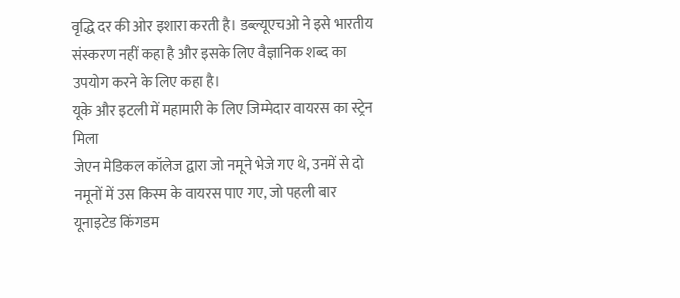वृद्धि दर की ओर इशारा करती है। डब्ल्यूएचओ ने इसे भारतीय संस्करण नहीं कहा है और इसके लिए वैज्ञानिक शब्द का उपयोग करने के लिए कहा है।
यूके और इटली में महामारी के लिए जिम्मेदार वायरस का स्ट्रेन मिला
जेएन मेडिकल कॉलेज द्वारा जो नमूने भेजे गए थे, उनमें से दो नमूनों में उस किस्म के वायरस पाए गए, जो पहली बार यूनाइटेड किंगडम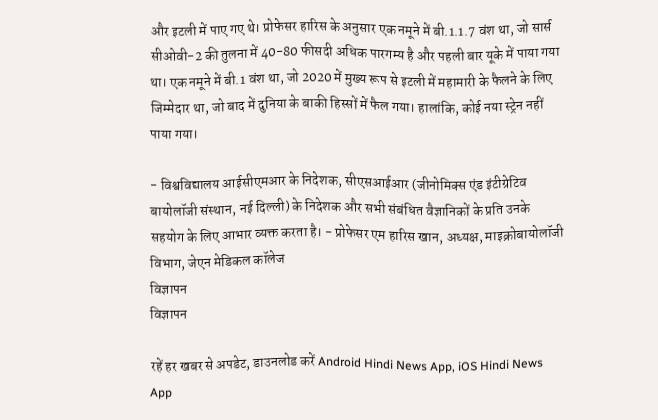और इटली में पाए गए थे। प्रोफेसर हारिस के अनुसार एक नमूने में बी.1.1.7 वंश था, जो सार्स सीओवी-2 की तुलना में 40-80 फीसदी अधिक पारगम्य है और पहली बार यूके में पाया गया था। एक नमूने में बी.1 वंश था, जो 2020 में मुख्य रूप से इटली में महामारी के फैलने के लिए जिम्मेदार था, जो बाद में दुनिया के बाकी हिस्सों में फैल गया। हालांकि, कोई नया स्ट्रेन नहीं पाया गया।

- विश्वविद्यालय आईसीएमआर के निदेशक, सीएसआईआर (जीनोमिक्स एंड इंटीग्रेटिव बायोलॉजी संस्थान, नई दिल्ली) के निदेशक और सभी संबंधित वैज्ञानिकों के प्रति उनके सहयोग के लिए आभार व्यक्त करता है। - प्रोफेसर एम हारिस खान, अध्यक्ष, माइक्रोबायोलॉजी विभाग, जेएन मेडिकल कॉलेज
विज्ञापन
विज्ञापन

रहें हर खबर से अपडेट, डाउनलोड करें Android Hindi News App, iOS Hindi News App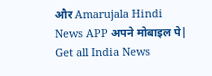और Amarujala Hindi News APP अपने मोबाइल पे|
Get all India News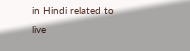in Hindi related to live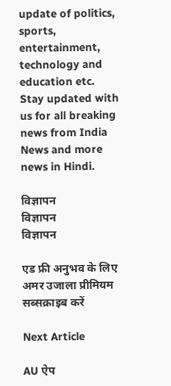update of politics, sports, entertainment, technology and education etc. Stay updated with us for all breaking news from India News and more news in Hindi.

विज्ञापन
विज्ञापन
विज्ञापन

एड फ्री अनुभव के लिए अमर उजाला प्रीमियम सब्सक्राइब करें

Next Article

AU ऐप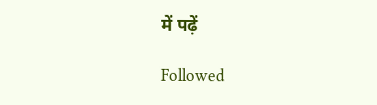में पढ़ें

Followed